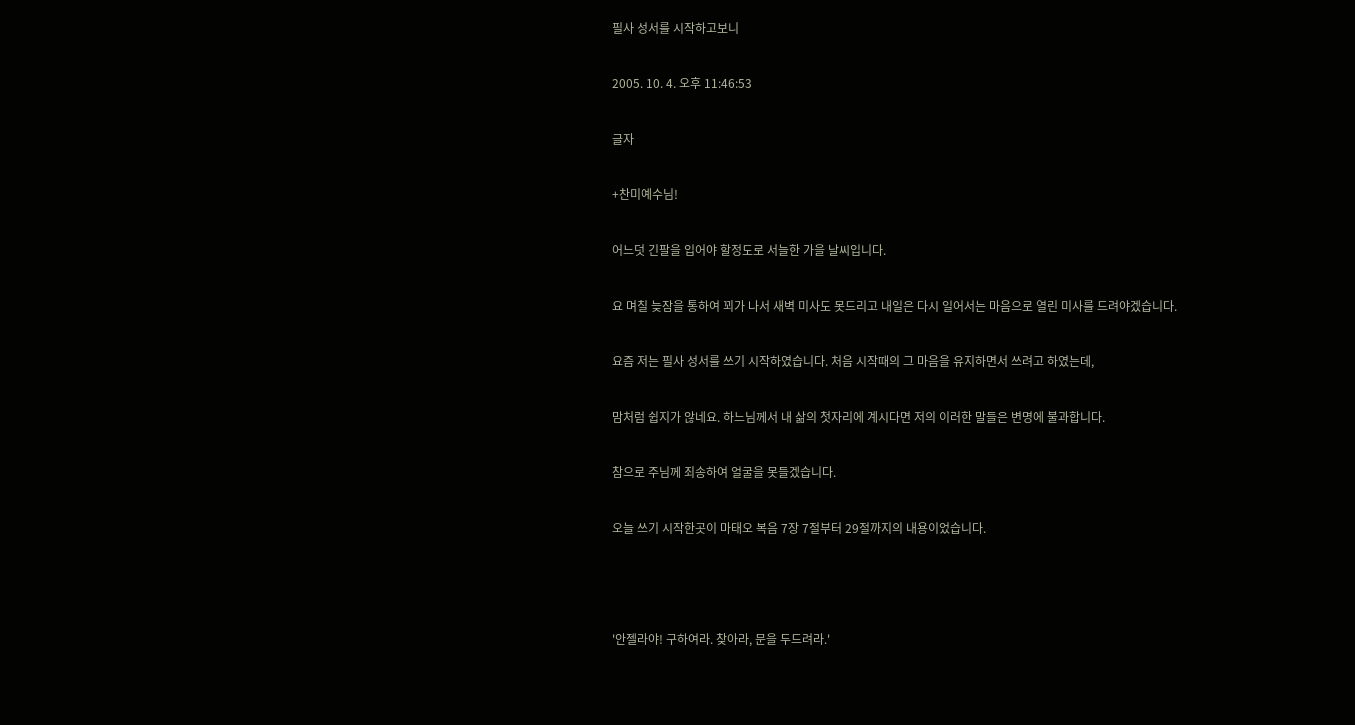필사 성서를 시작하고보니

2005. 10. 4. 오후 11:46:53

글자

+찬미예수님!

어느덧 긴팔을 입어야 할정도로 서늘한 가을 날씨입니다.

요 며칠 늦잠을 통하여 꾀가 나서 새벽 미사도 못드리고 내일은 다시 일어서는 마음으로 열린 미사를 드려야겠습니다.

요즘 저는 필사 성서를 쓰기 시작하였습니다. 처음 시작때의 그 마음을 유지하면서 쓰려고 하였는데,

맘처럼 쉽지가 않네요. 하느님께서 내 삶의 첫자리에 계시다면 저의 이러한 말들은 변명에 불과합니다.

참으로 주님께 죄송하여 얼굴을 못들겠습니다.

오늘 쓰기 시작한곳이 마태오 복음 7장 7절부터 29절까지의 내용이었습니다.



'안젤라야! 구하여라. 찾아라, 문을 두드려라.'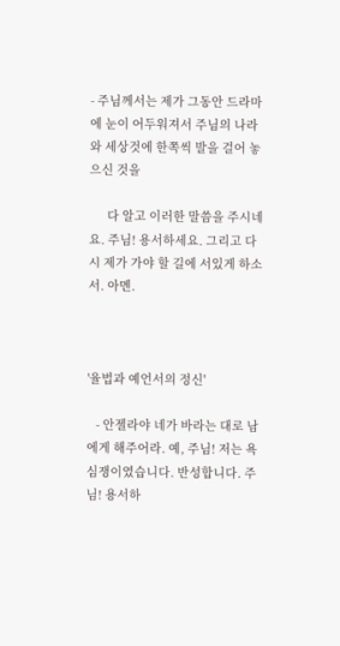- 주님께서는 제가 그동안 드라마에 눈이 어두워져서 주님의 나라와 세상것에 한쪽씩 발을 걸어 놓으신 것을

      다 알고 이러한 말씀을 주시네요. 주님! 용서하세요. 그리고 다시 제가 가야 할 길에 서있게 하소서. 아멘.



'율법과 예언서의 정신'

   - 안젤라야 네가 바라는 대로 남에게 해주어라. 예, 주님! 저는 욕심쟁이였습니다. 반성합니다. 주님! 용서하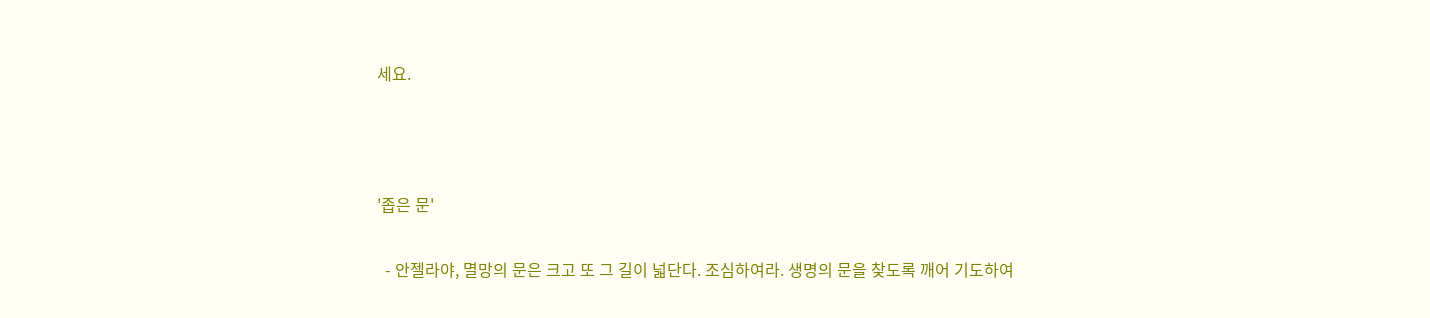세요.



'좁은 문'

  - 안젤라야, 멸망의 문은 크고 또 그 길이 넓단다. 조심하여라. 생명의 문을 찾도록 깨어 기도하여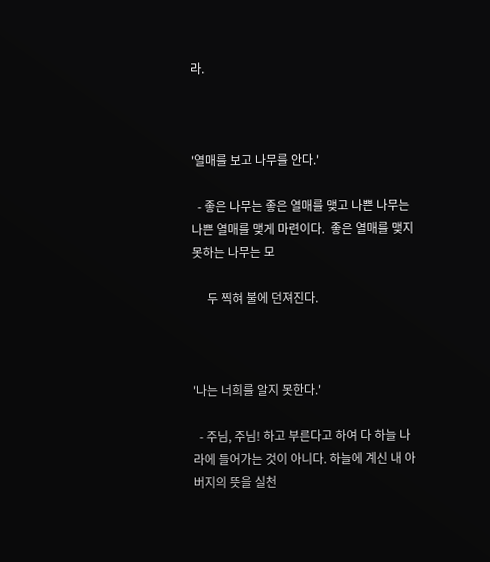라.



'열매를 보고 나무를 안다.'

  - 좋은 나무는 좋은 열매를 맺고 나쁜 나무는 나쁜 열매를 맺게 마련이다.  좋은 열매를 맺지 못하는 나무는 모

     두 찍혀 불에 던져진다.



'나는 너희를 알지 못한다.'

  - 주님, 주님! 하고 부른다고 하여 다 하늘 나라에 들어가는 것이 아니다. 하늘에 계신 내 아버지의 뜻을 실천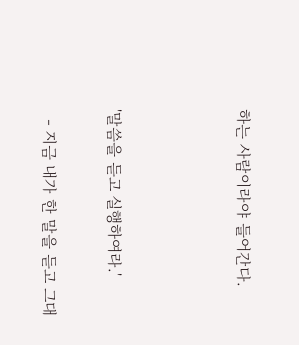하는 사람이라야 들어간다.



'말씀을 듣고 실행하여라.'

  - 지금 내가 한 말을 듣고 그대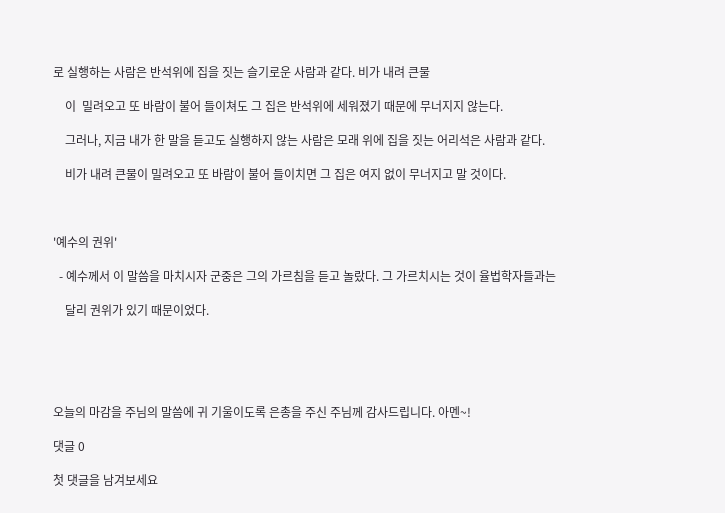로 실행하는 사람은 반석위에 집을 짓는 슬기로운 사람과 같다. 비가 내려 큰물

    이  밀려오고 또 바람이 불어 들이쳐도 그 집은 반석위에 세워졌기 때문에 무너지지 않는다.

    그러나, 지금 내가 한 말을 듣고도 실행하지 않는 사람은 모래 위에 집을 짓는 어리석은 사람과 같다.

    비가 내려 큰물이 밀려오고 또 바람이 불어 들이치면 그 집은 여지 없이 무너지고 말 것이다.



'예수의 권위'

  - 예수께서 이 말씀을 마치시자 군중은 그의 가르침을 듣고 놀랐다. 그 가르치시는 것이 율법학자들과는

    달리 권위가 있기 때문이었다.





오늘의 마감을 주님의 말씀에 귀 기울이도록 은총을 주신 주님께 감사드립니다. 아멘~!

댓글 0

첫 댓글을 남겨보세요